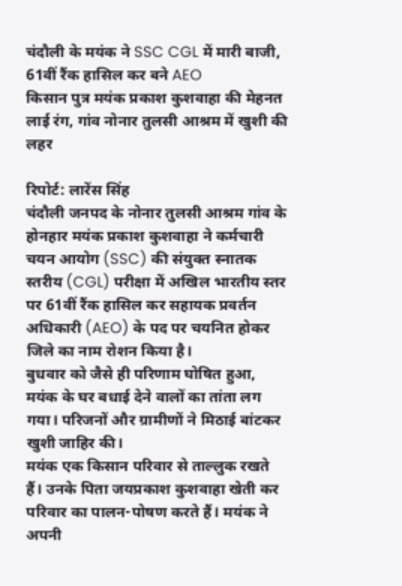चंदौली के मयंक ने SSC CGL में मारी बाजी, 61वीं रैंक हासिल कर बने AEO
किसान पुत्र मयंक प्रकाश कुशवाहा की मेहनत लाई रंग, गांव नोनार तुलसी आश्रम में खुशी की लहर

रिपोर्ट: लारेंस सिंह
चंदौली जनपद के नोनार तुलसी आश्रम गांव के होनहार मयंक प्रकाश कुशवाहा ने कर्मचारी चयन आयोग (SSC) की संयुक्त स्नातक स्तरीय (CGL) परीक्षा में अखिल भारतीय स्तर पर 61वीं रैंक हासिल कर सहायक प्रवर्तन अधिकारी (AEO) के पद पर चयनित होकर जिले का नाम रोशन किया है।
बुधवार को जैसे ही परिणाम घोषित हुआ, मयंक के घर बधाई देने वालों का तांता लग गया। परिजनों और ग्रामीणों ने मिठाई बांटकर खुशी जाहिर की।
मयंक एक किसान परिवार से ताल्लुक रखते हैं। उनके पिता जयप्रकाश कुशवाहा खेती कर परिवार का पालन-पोषण करते हैं। मयंक ने अपनी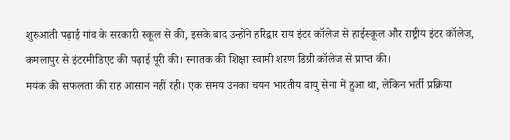शुरुआती पढ़ाई गांव के सरकारी स्कूल से की, इसके बाद उन्होंने हरिद्वार राय इंटर कॉलेज से हाईस्कूल और राष्ट्रीय इंटर कॉलेज, कमलापुर से इंटरमीडिएट की पढ़ाई पूरी की। स्नातक की शिक्षा स्वामी शरण डिग्री कॉलेज से प्राप्त की।
मयंक की सफलता की राह आसान नहीं रही। एक समय उनका चयन भारतीय वायु सेना में हुआ था, लेकिन भर्ती प्रक्रिया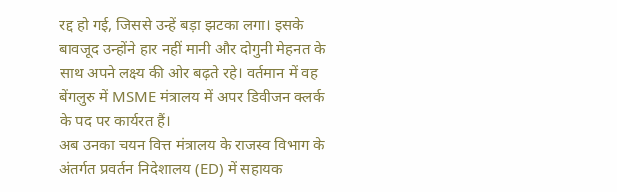रद्द हो गई, जिससे उन्हें बड़ा झटका लगा। इसके बावजूद उन्होंने हार नहीं मानी और दोगुनी मेहनत के साथ अपने लक्ष्य की ओर बढ़ते रहे। वर्तमान में वह बेंगलुरु में MSME मंत्रालय में अपर डिवीजन क्लर्क के पद पर कार्यरत हैं।
अब उनका चयन वित्त मंत्रालय के राजस्व विभाग के अंतर्गत प्रवर्तन निदेशालय (ED) में सहायक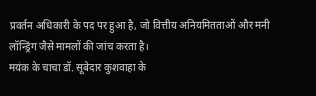प्रवर्तन अधिकारी के पद पर हुआ है, जो वित्तीय अनियमितताओं और मनी लॉन्ड्रिंग जैसे मामलों की जांच करता है।
मयंक के चाचा डॉ. सूबेदार कुशवाहा के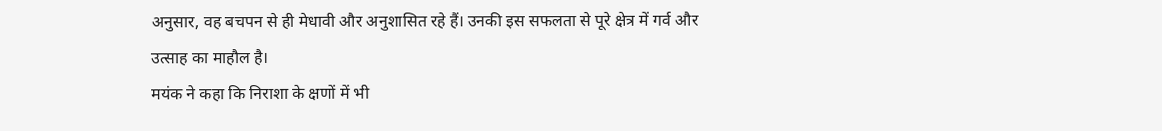अनुसार, वह बचपन से ही मेधावी और अनुशासित रहे हैं। उनकी इस सफलता से पूरे क्षेत्र में गर्व और उत्साह का माहौल है।
मयंक ने कहा कि निराशा के क्षणों में भी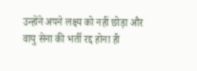उन्होंने अपने लक्ष्य को नहीं छोड़ा और वायु सेना की भर्ती रद्द होना ही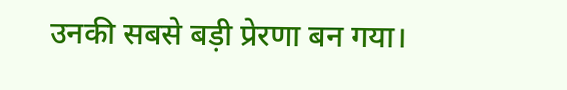उनकी सबसे बड़ी प्रेरणा बन गया।